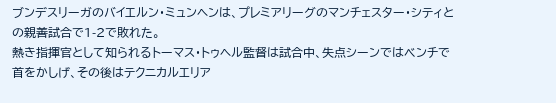ブンデスリーガのバイエルン・ミュンヘンは、プレミアリーグのマンチェスター・シティとの親善試合で1-2で敗れた。
熱き指揮官として知られるトーマス・トゥヘル監督は試合中、失点シーンではベンチで首をかしげ、その後はテクニカルエリア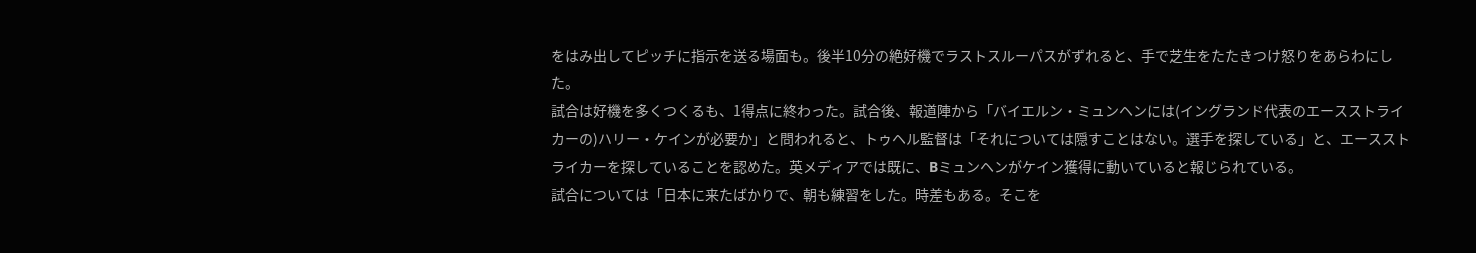をはみ出してピッチに指示を送る場面も。後半10分の絶好機でラストスルーパスがずれると、手で芝生をたたきつけ怒りをあらわにした。
試合は好機を多くつくるも、1得点に終わった。試合後、報道陣から「バイエルン・ミュンヘンには(イングランド代表のエースストライカーの)ハリー・ケインが必要か」と問われると、トゥヘル監督は「それについては隠すことはない。選手を探している」と、エースストライカーを探していることを認めた。英メディアでは既に、Bミュンヘンがケイン獲得に動いていると報じられている。
試合については「日本に来たばかりで、朝も練習をした。時差もある。そこを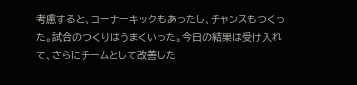考慮すると、コーナーキックもあったし、チャンスもつくった。試合のつくりはうまくいった。今日の結果は受け入れて、さらにチームとして改善した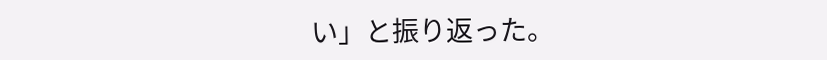い」と振り返った。